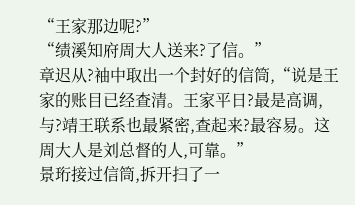“王家那边呢?”
“绩溪知府周大人送来?了信。”
章迟从?袖中取出一个封好的信筒,“说是王家的账目已经查清。王家平日?最是高调,与?靖王联系也最紧密,查起来?最容易。这周大人是刘总督的人,可靠。”
景珩接过信筒,拆开扫了一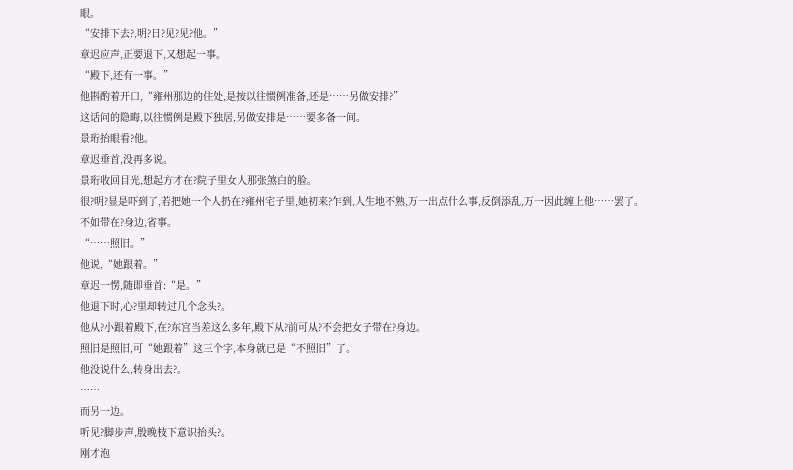眼。
“安排下去?,明?日?见?见?他。”
章迟应声,正要退下,又想起一事。
“殿下,还有一事。”
他斟酌着开口,“雍州那边的住处,是按以往惯例准备,还是……另做安排?”
这话问的隐晦,以往惯例是殿下独居,另做安排是……要多备一间。
景珩抬眼看?他。
章迟垂首,没再多说。
景珩收回目光,想起方才在?院子里女人那张煞白的脸。
很?明?显是吓到了,若把她一个人扔在?雍州宅子里,她初来?乍到,人生地不熟,万一出点什么事,反倒添乱,万一因此缠上他……罢了。
不如带在?身边,省事。
“……照旧。”
他说,“她跟着。”
章迟一愣,随即垂首:“是。”
他退下时,心?里却转过几个念头?。
他从?小跟着殿下,在?东宫当差这么多年,殿下从?前可从?不会把女子带在?身边。
照旧是照旧,可“她跟着”这三个字,本身就已是“不照旧”了。
他没说什么,转身出去?。
……
而另一边。
听见?脚步声,殷晚枝下意识抬头?。
刚才泡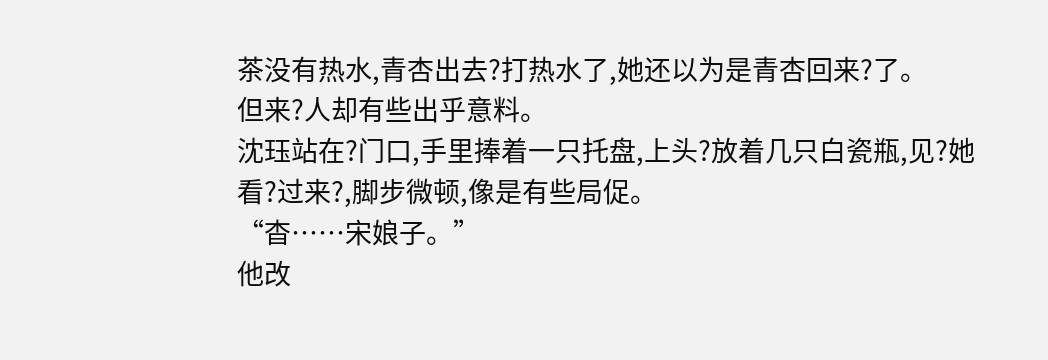茶没有热水,青杏出去?打热水了,她还以为是青杏回来?了。
但来?人却有些出乎意料。
沈珏站在?门口,手里捧着一只托盘,上头?放着几只白瓷瓶,见?她看?过来?,脚步微顿,像是有些局促。
“杳……宋娘子。”
他改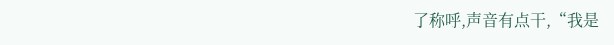了称呼,声音有点干,“我是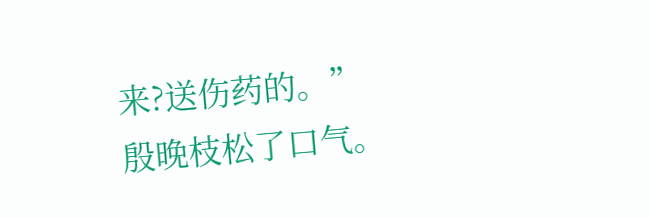来?送伤药的。”
殷晚枝松了口气。